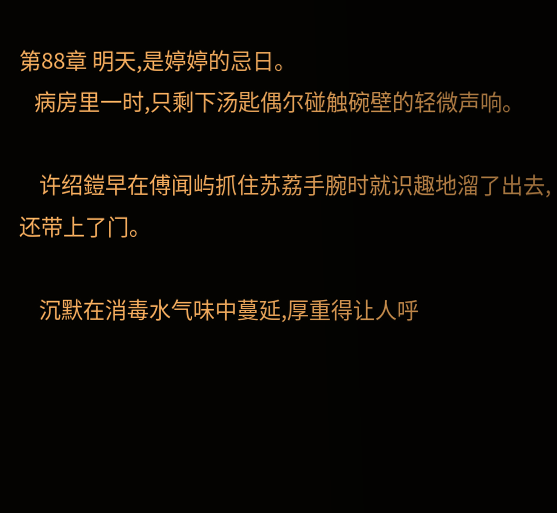第88章 明天,是婷婷的忌日。
   病房里一时,只剩下汤匙偶尔碰触碗壁的轻微声响。

    许绍鎧早在傅闻屿抓住苏荔手腕时就识趣地溜了出去,还带上了门。

    沉默在消毒水气味中蔓延,厚重得让人呼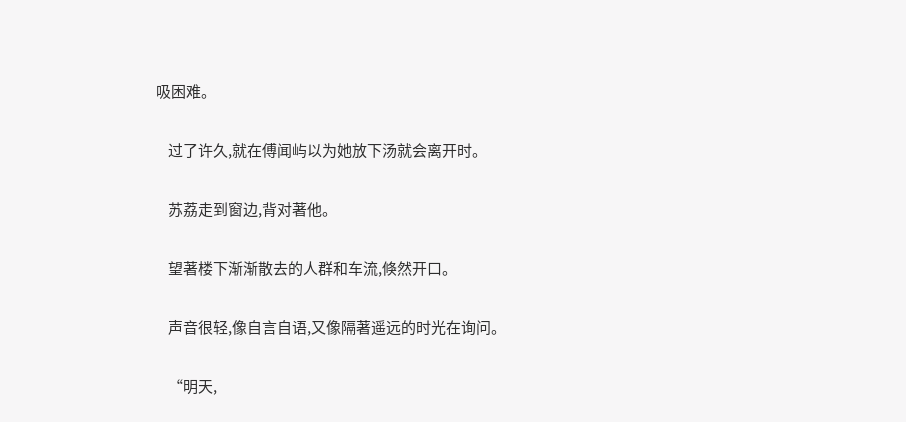吸困难。

    过了许久,就在傅闻屿以为她放下汤就会离开时。

    苏荔走到窗边,背对著他。

    望著楼下渐渐散去的人群和车流,倏然开口。

    声音很轻,像自言自语,又像隔著遥远的时光在询问。

    “明天,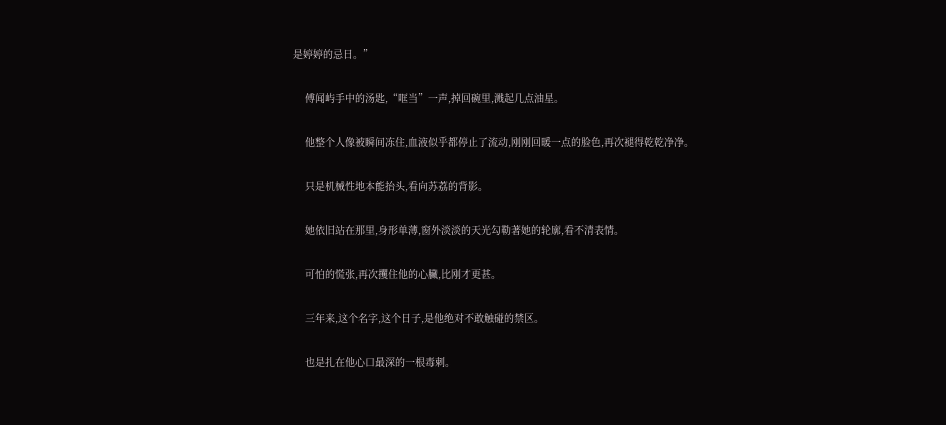是婷婷的忌日。”

    傅闻屿手中的汤匙,“哐当”一声,掉回碗里,溅起几点油星。

    他整个人像被瞬间冻住,血液似乎都停止了流动,刚刚回暖一点的脸色,再次褪得乾乾净净。

    只是机械性地本能抬头,看向苏荔的背影。

    她依旧站在那里,身形单薄,窗外淡淡的天光勾勒著她的轮廓,看不清表情。

    可怕的慌张,再次攫住他的心臟,比刚才更甚。

    三年来,这个名字,这个日子,是他绝对不敢触碰的禁区。

    也是扎在他心口最深的一根毒刺。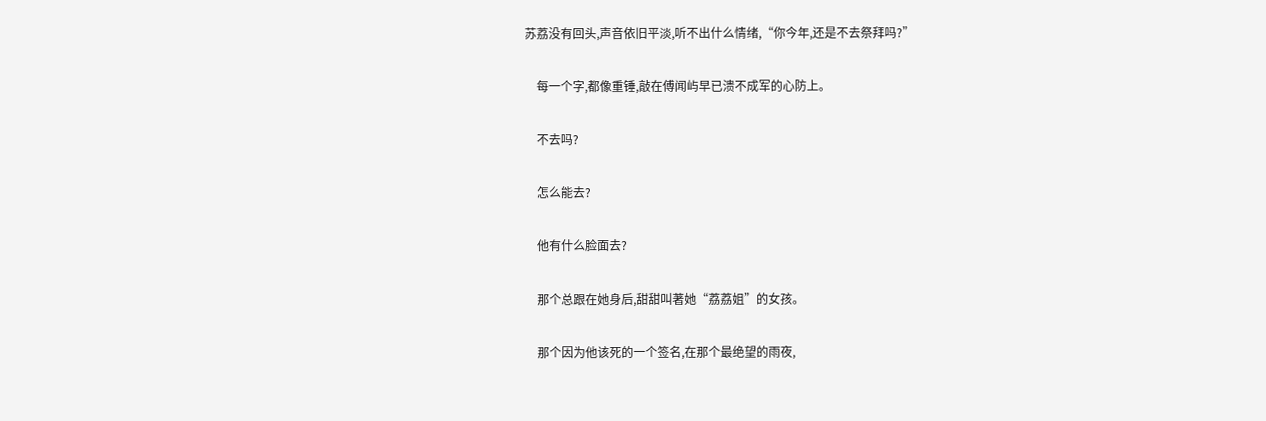苏荔没有回头,声音依旧平淡,听不出什么情绪,“你今年,还是不去祭拜吗?”

    每一个字,都像重锤,敲在傅闻屿早已溃不成军的心防上。

    不去吗?

    怎么能去?

    他有什么脸面去?

    那个总跟在她身后,甜甜叫著她“荔荔姐”的女孩。

    那个因为他该死的一个签名,在那个最绝望的雨夜,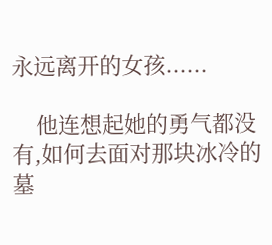永远离开的女孩......

    他连想起她的勇气都没有,如何去面对那块冰冷的墓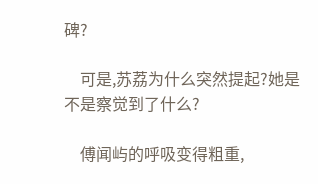碑?

    可是,苏荔为什么突然提起?她是不是察觉到了什么?

    傅闻屿的呼吸变得粗重,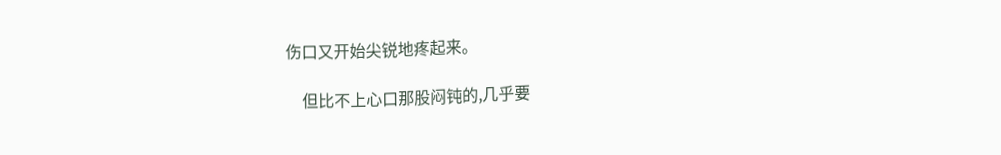伤口又开始尖锐地疼起来。

    但比不上心口那股闷钝的,几乎要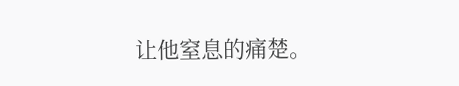让他窒息的痛楚。